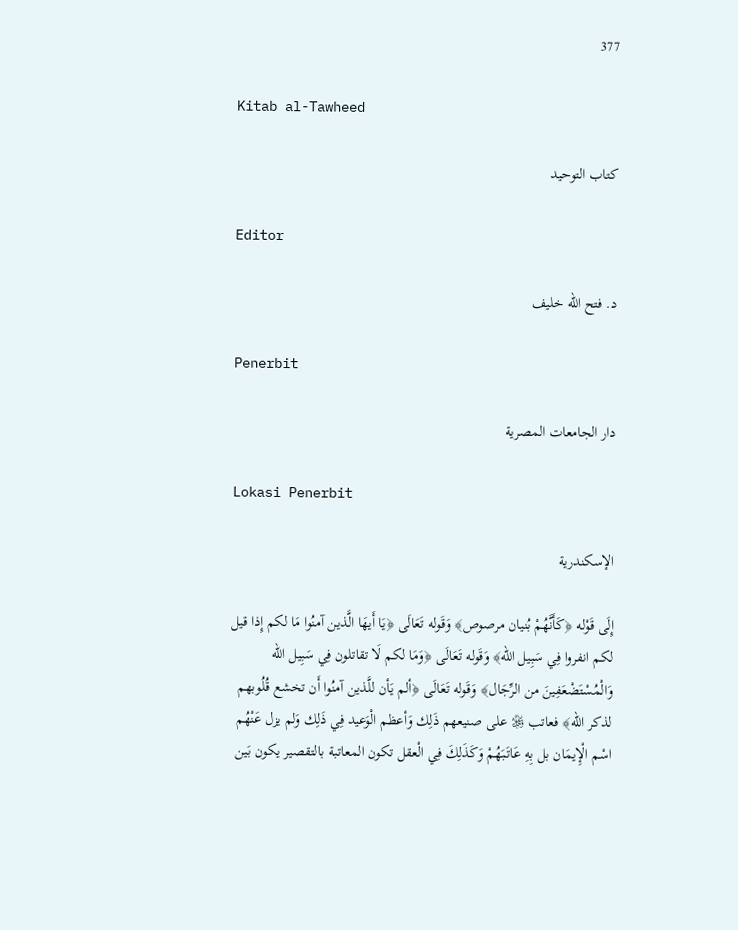377

Kitab al-Tawheed

كتاب التوحيد

Editor

د. فتح الله خليف

Penerbit

دار الجامعات المصرية

Lokasi Penerbit

الإسكندرية

إِلَى قَوْله ﴿كَأَنَّهُمْ بُنيان مرصوص﴾ وَقَوله تَعَالَى ﴿يَا أَيهَا الَّذين آمنُوا مَا لكم إِذا قيل لكم انفروا فِي سَبِيل الله﴾ وَقَوله تَعَالَى ﴿وَمَا لكم لَا تقاتلون فِي سَبِيل الله وَالْمُسْتَضْعَفِينَ من الرِّجَال﴾ وَقَوله تَعَالَى ﴿ألم يَأن للَّذين آمنُوا أَن تخشع قُلُوبهم لذكر الله﴾ فعاتب ﷿ على صنيعهم ذَلِك وَأعظم الْوَعيد فِي ذَلِك وَلم يزل عَنْهُم اسْم الْإِيمَان بل بِهِ عَاتَبَهُمْ وَكَذَلِكَ فِي الْعقل تكون المعاتبة بالتقصير يكون بَين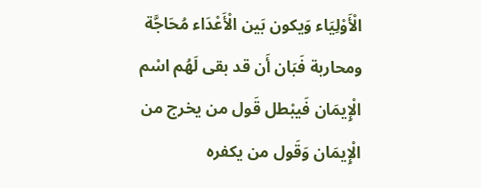الْأَوْلِيَاء وَيكون بَين الْأَعْدَاء مُحَاجَّة ومحاربة فَبَان أَن قد بقى لَهُم اسْم الْإِيمَان فَيبْطل قَول من يخرج من الْإِيمَان وَقَول من يكفره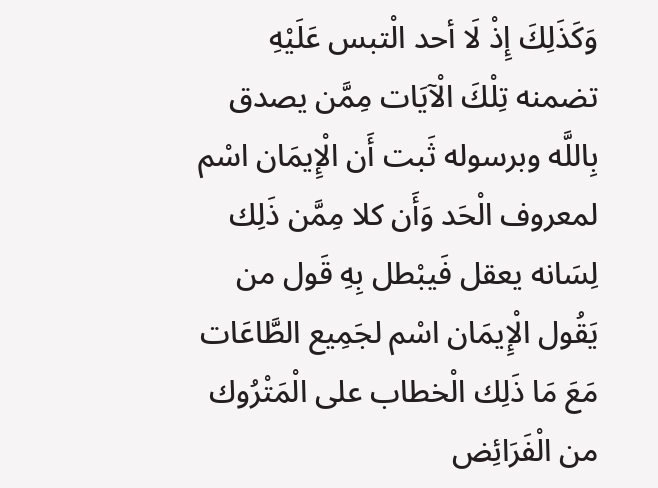وَكَذَلِكَ إِذْ لَا أحد الْتبس عَلَيْهِ تضمنه تِلْكَ الْآيَات مِمَّن يصدق بِاللَّه وبرسوله ثَبت أَن الْإِيمَان اسْم لمعروف الْحَد وَأَن كلا مِمَّن ذَلِك لِسَانه يعقل فَيبْطل بِهِ قَول من يَقُول الْإِيمَان اسْم لجَمِيع الطَّاعَات مَعَ مَا ذَلِك الْخطاب على الْمَتْرُوك من الْفَرَائِض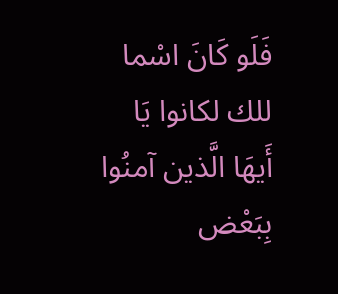فَلَو كَانَ اسْما للك لكانوا يَا أَيهَا الَّذين آمنُوا بِبَعْض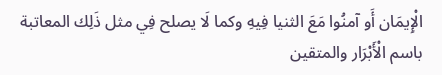الْإِيمَان أَو آمنُوا مَعَ الثنيا فِيهِ وكما لَا يصلح فِي مثل ذَلِك المعاتبة باسم الْأَبْرَار والمتقين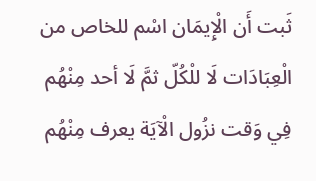ثَبت أَن الْإِيمَان اسْم للخاص من الْعِبَادَات لَا للْكُلّ ثمَّ لَا أحد مِنْهُم فِي وَقت نزُول الْآيَة يعرف مِنْهُم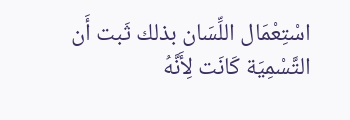اسْتِعْمَال اللِّسَان بذلك ثَبت أَن التَّسْمِيَة كَانَت لِأَنَّهُ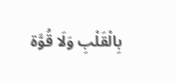بِالْقَلْبِ وَلَا قُوَّة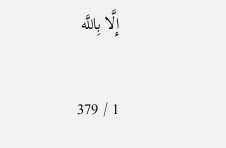إِلَّا بِاللَّه

1 / 379